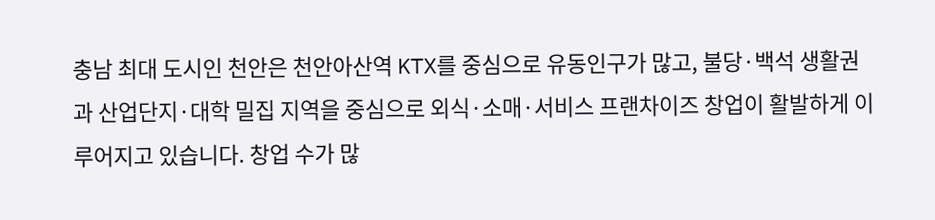충남 최대 도시인 천안은 천안아산역 KTX를 중심으로 유동인구가 많고, 불당·백석 생활권과 산업단지·대학 밀집 지역을 중심으로 외식·소매·서비스 프랜차이즈 창업이 활발하게 이루어지고 있습니다. 창업 수가 많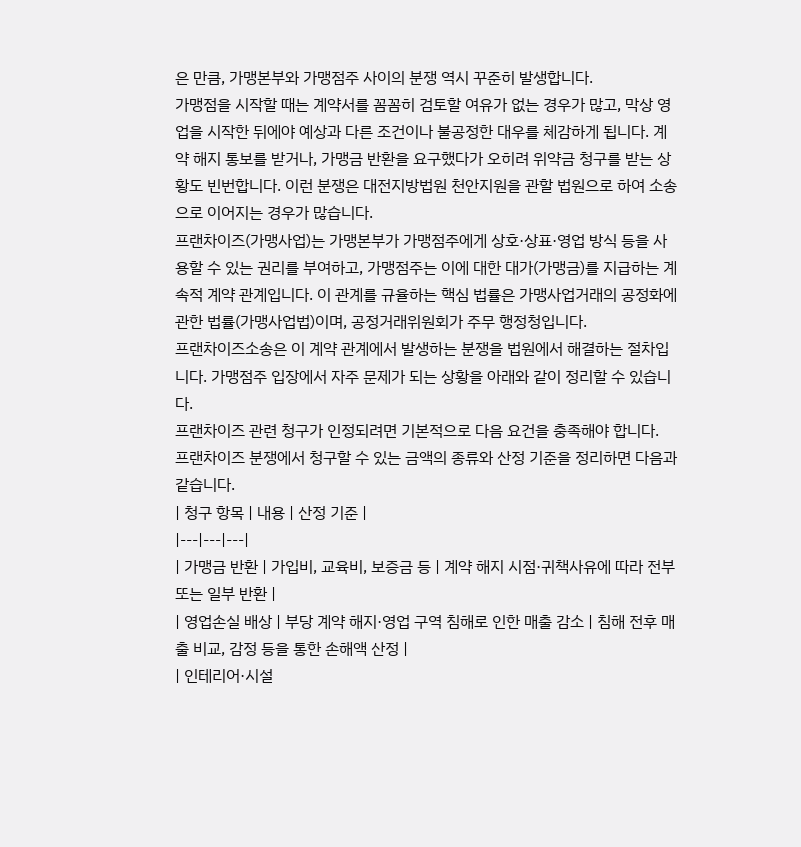은 만큼, 가맹본부와 가맹점주 사이의 분쟁 역시 꾸준히 발생합니다.
가맹점을 시작할 때는 계약서를 꼼꼼히 검토할 여유가 없는 경우가 많고, 막상 영업을 시작한 뒤에야 예상과 다른 조건이나 불공정한 대우를 체감하게 됩니다. 계약 해지 통보를 받거나, 가맹금 반환을 요구했다가 오히려 위약금 청구를 받는 상황도 빈번합니다. 이런 분쟁은 대전지방법원 천안지원을 관할 법원으로 하여 소송으로 이어지는 경우가 많습니다.
프랜차이즈(가맹사업)는 가맹본부가 가맹점주에게 상호·상표·영업 방식 등을 사용할 수 있는 권리를 부여하고, 가맹점주는 이에 대한 대가(가맹금)를 지급하는 계속적 계약 관계입니다. 이 관계를 규율하는 핵심 법률은 가맹사업거래의 공정화에 관한 법률(가맹사업법)이며, 공정거래위원회가 주무 행정청입니다.
프랜차이즈소송은 이 계약 관계에서 발생하는 분쟁을 법원에서 해결하는 절차입니다. 가맹점주 입장에서 자주 문제가 되는 상황을 아래와 같이 정리할 수 있습니다.
프랜차이즈 관련 청구가 인정되려면 기본적으로 다음 요건을 충족해야 합니다.
프랜차이즈 분쟁에서 청구할 수 있는 금액의 종류와 산정 기준을 정리하면 다음과 같습니다.
| 청구 항목 | 내용 | 산정 기준 |
|---|---|---|
| 가맹금 반환 | 가입비, 교육비, 보증금 등 | 계약 해지 시점·귀책사유에 따라 전부 또는 일부 반환 |
| 영업손실 배상 | 부당 계약 해지·영업 구역 침해로 인한 매출 감소 | 침해 전후 매출 비교, 감정 등을 통한 손해액 산정 |
| 인테리어·시설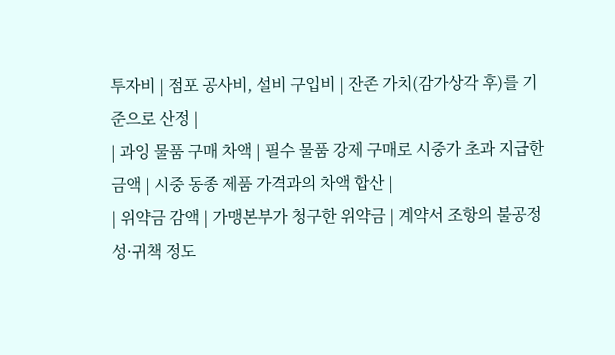투자비 | 점포 공사비, 설비 구입비 | 잔존 가치(감가상각 후)를 기준으로 산정 |
| 과잉 물품 구매 차액 | 필수 물품 강제 구매로 시중가 초과 지급한 금액 | 시중 동종 제품 가격과의 차액 합산 |
| 위약금 감액 | 가맹본부가 청구한 위약금 | 계약서 조항의 불공정성·귀책 정도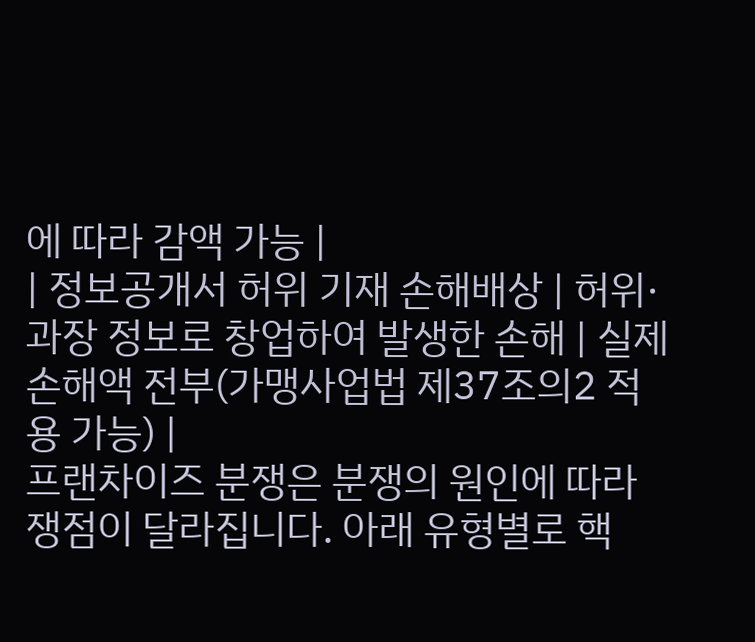에 따라 감액 가능 |
| 정보공개서 허위 기재 손해배상 | 허위·과장 정보로 창업하여 발생한 손해 | 실제 손해액 전부(가맹사업법 제37조의2 적용 가능) |
프랜차이즈 분쟁은 분쟁의 원인에 따라 쟁점이 달라집니다. 아래 유형별로 핵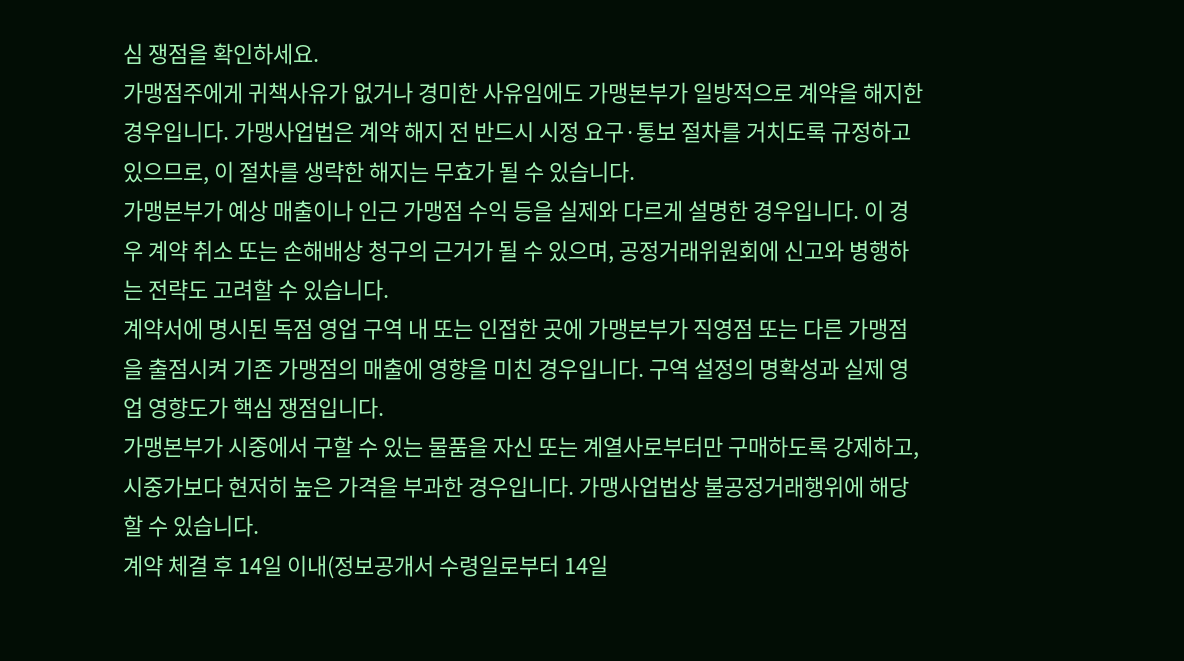심 쟁점을 확인하세요.
가맹점주에게 귀책사유가 없거나 경미한 사유임에도 가맹본부가 일방적으로 계약을 해지한 경우입니다. 가맹사업법은 계약 해지 전 반드시 시정 요구·통보 절차를 거치도록 규정하고 있으므로, 이 절차를 생략한 해지는 무효가 될 수 있습니다.
가맹본부가 예상 매출이나 인근 가맹점 수익 등을 실제와 다르게 설명한 경우입니다. 이 경우 계약 취소 또는 손해배상 청구의 근거가 될 수 있으며, 공정거래위원회에 신고와 병행하는 전략도 고려할 수 있습니다.
계약서에 명시된 독점 영업 구역 내 또는 인접한 곳에 가맹본부가 직영점 또는 다른 가맹점을 출점시켜 기존 가맹점의 매출에 영향을 미친 경우입니다. 구역 설정의 명확성과 실제 영업 영향도가 핵심 쟁점입니다.
가맹본부가 시중에서 구할 수 있는 물품을 자신 또는 계열사로부터만 구매하도록 강제하고, 시중가보다 현저히 높은 가격을 부과한 경우입니다. 가맹사업법상 불공정거래행위에 해당할 수 있습니다.
계약 체결 후 14일 이내(정보공개서 수령일로부터 14일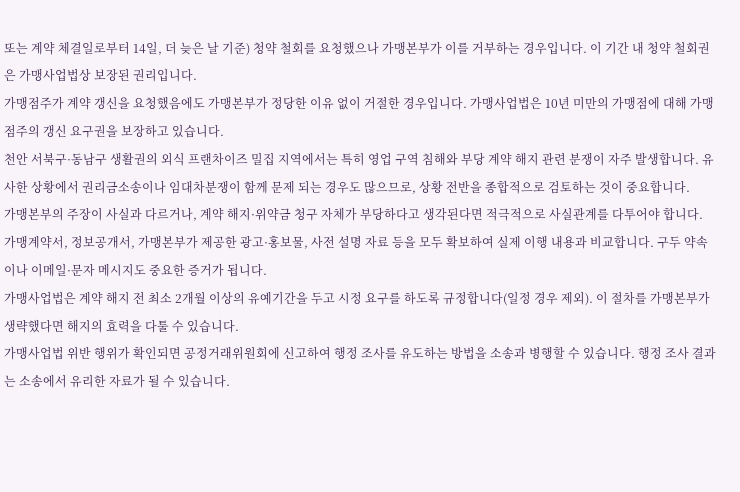또는 계약 체결일로부터 14일, 더 늦은 날 기준) 청약 철회를 요청했으나 가맹본부가 이를 거부하는 경우입니다. 이 기간 내 청약 철회권은 가맹사업법상 보장된 권리입니다.
가맹점주가 계약 갱신을 요청했음에도 가맹본부가 정당한 이유 없이 거절한 경우입니다. 가맹사업법은 10년 미만의 가맹점에 대해 가맹점주의 갱신 요구권을 보장하고 있습니다.
천안 서북구·동남구 생활권의 외식 프랜차이즈 밀집 지역에서는 특히 영업 구역 침해와 부당 계약 해지 관련 분쟁이 자주 발생합니다. 유사한 상황에서 권리금소송이나 임대차분쟁이 함께 문제 되는 경우도 많으므로, 상황 전반을 종합적으로 검토하는 것이 중요합니다.
가맹본부의 주장이 사실과 다르거나, 계약 해지·위약금 청구 자체가 부당하다고 생각된다면 적극적으로 사실관계를 다투어야 합니다.
가맹계약서, 정보공개서, 가맹본부가 제공한 광고·홍보물, 사전 설명 자료 등을 모두 확보하여 실제 이행 내용과 비교합니다. 구두 약속이나 이메일·문자 메시지도 중요한 증거가 됩니다.
가맹사업법은 계약 해지 전 최소 2개월 이상의 유예기간을 두고 시정 요구를 하도록 규정합니다(일정 경우 제외). 이 절차를 가맹본부가 생략했다면 해지의 효력을 다툴 수 있습니다.
가맹사업법 위반 행위가 확인되면 공정거래위원회에 신고하여 행정 조사를 유도하는 방법을 소송과 병행할 수 있습니다. 행정 조사 결과는 소송에서 유리한 자료가 될 수 있습니다.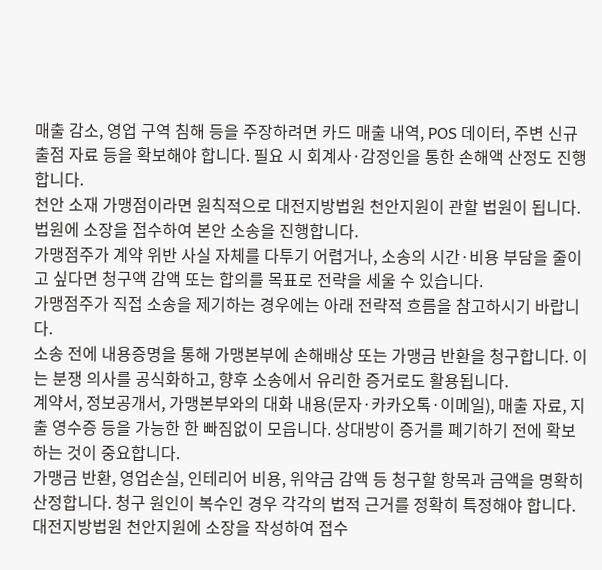매출 감소, 영업 구역 침해 등을 주장하려면 카드 매출 내역, POS 데이터, 주변 신규 출점 자료 등을 확보해야 합니다. 필요 시 회계사·감정인을 통한 손해액 산정도 진행합니다.
천안 소재 가맹점이라면 원칙적으로 대전지방법원 천안지원이 관할 법원이 됩니다. 법원에 소장을 접수하여 본안 소송을 진행합니다.
가맹점주가 계약 위반 사실 자체를 다투기 어렵거나, 소송의 시간·비용 부담을 줄이고 싶다면 청구액 감액 또는 합의를 목표로 전략을 세울 수 있습니다.
가맹점주가 직접 소송을 제기하는 경우에는 아래 전략적 흐름을 참고하시기 바랍니다.
소송 전에 내용증명을 통해 가맹본부에 손해배상 또는 가맹금 반환을 청구합니다. 이는 분쟁 의사를 공식화하고, 향후 소송에서 유리한 증거로도 활용됩니다.
계약서, 정보공개서, 가맹본부와의 대화 내용(문자·카카오톡·이메일), 매출 자료, 지출 영수증 등을 가능한 한 빠짐없이 모읍니다. 상대방이 증거를 폐기하기 전에 확보하는 것이 중요합니다.
가맹금 반환, 영업손실, 인테리어 비용, 위약금 감액 등 청구할 항목과 금액을 명확히 산정합니다. 청구 원인이 복수인 경우 각각의 법적 근거를 정확히 특정해야 합니다.
대전지방법원 천안지원에 소장을 작성하여 접수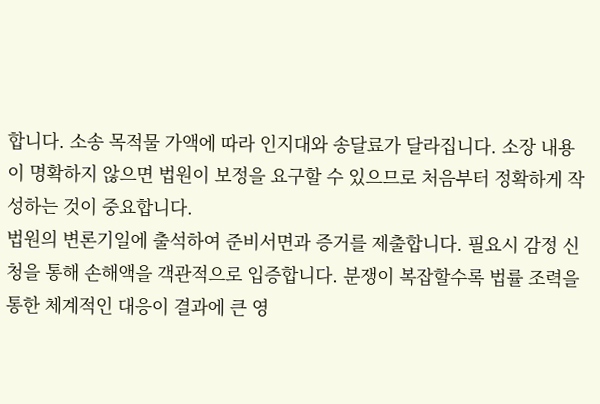합니다. 소송 목적물 가액에 따라 인지대와 송달료가 달라집니다. 소장 내용이 명확하지 않으면 법원이 보정을 요구할 수 있으므로 처음부터 정확하게 작성하는 것이 중요합니다.
법원의 변론기일에 출석하여 준비서면과 증거를 제출합니다. 필요시 감정 신청을 통해 손해액을 객관적으로 입증합니다. 분쟁이 복잡할수록 법률 조력을 통한 체계적인 대응이 결과에 큰 영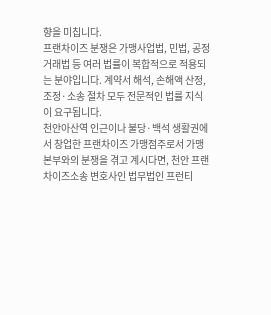향을 미칩니다.
프랜차이즈 분쟁은 가맹사업법, 민법, 공정거래법 등 여러 법률이 복합적으로 적용되는 분야입니다. 계약서 해석, 손해액 산정, 조정·소송 절차 모두 전문적인 법률 지식이 요구됩니다.
천안아산역 인근이나 불당·백석 생활권에서 창업한 프랜차이즈 가맹점주로서 가맹본부와의 분쟁을 겪고 계시다면, 천안 프랜차이즈소송 변호사인 법무법인 프런티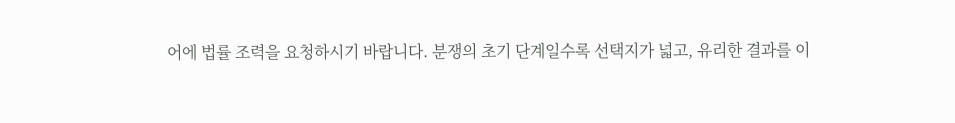어에 법률 조력을 요청하시기 바랍니다. 분쟁의 초기 단계일수록 선택지가 넓고, 유리한 결과를 이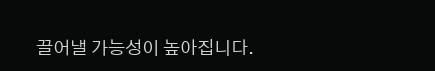끌어낼 가능성이 높아집니다.